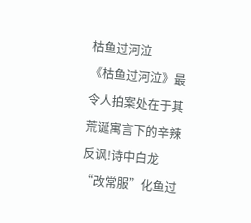枯鱼过河泣
《枯鱼过河泣》最令人拍案处在于其荒诞寓言下的辛辣反讽!诗中白龙“改常服”化鱼过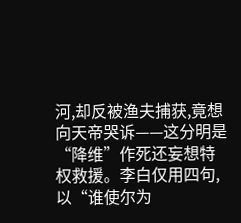河,却反被渔夫捕获,竟想向天帝哭诉——这分明是“降维”作死还妄想特权救援。李白仅用四句,以“谁使尔为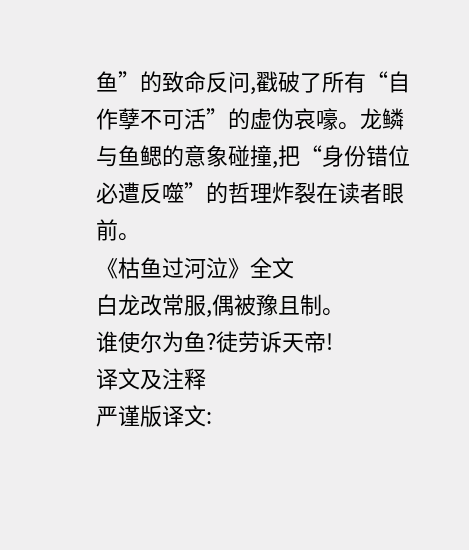鱼”的致命反问,戳破了所有“自作孽不可活”的虚伪哀嚎。龙鳞与鱼鳃的意象碰撞,把“身份错位必遭反噬”的哲理炸裂在读者眼前。
《枯鱼过河泣》全文
白龙改常服,偶被豫且制。
谁使尔为鱼?徒劳诉天帝!
译文及注释
严谨版译文: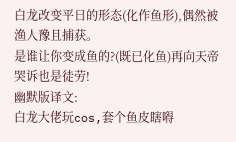白龙改变平日的形态(化作鱼形),偶然被渔人豫且捕获。
是谁让你变成鱼的?(既已化鱼)再向天帝哭诉也是徒劳!
幽默版译文:
白龙大佬玩cos,套个鱼皮瞎嘚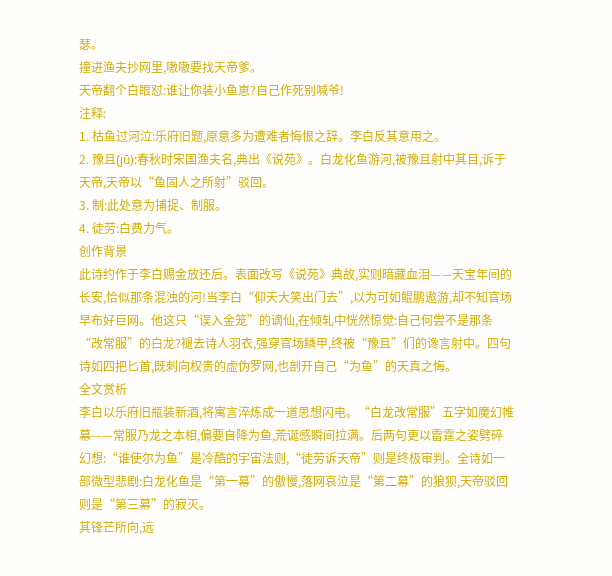瑟。
撞进渔夫抄网里,嗷嗷要找天帝爹。
天帝翻个白眼怼:谁让你装小鱼崽?自己作死别喊爷!
注释:
1. 枯鱼过河泣:乐府旧题,原意多为遭难者悔恨之辞。李白反其意用之。
2. 豫且(jū):春秋时宋国渔夫名,典出《说苑》。白龙化鱼游河,被豫且射中其目,诉于天帝,天帝以“鱼固人之所射”驳回。
3. 制:此处意为捕捉、制服。
4. 徒劳:白费力气。
创作背景
此诗约作于李白赐金放还后。表面改写《说苑》典故,实则暗藏血泪——天宝年间的长安,恰似那条混浊的河!当李白“仰天大笑出门去”,以为可如鲲鹏遨游,却不知官场早布好巨网。他这只“误入金笼”的谪仙,在倾轧中恍然惊觉:自己何尝不是那条“改常服”的白龙?褪去诗人羽衣,强穿官场鳞甲,终被“豫且”们的谗言射中。四句诗如四把匕首,既刺向权贵的虚伪罗网,也剖开自己“为鱼”的天真之悔。
全文赏析
李白以乐府旧瓶装新酒,将寓言淬炼成一道思想闪电。“白龙改常服”五字如魔幻帷幕——常服乃龙之本相,偏要自降为鱼,荒诞感瞬间拉满。后两句更以雷霆之姿劈碎幻想:“谁使尔为鱼”是冷酷的宇宙法则,“徒劳诉天帝”则是终极审判。全诗如一部微型悲剧:白龙化鱼是“第一幕”的傲慢,落网哀泣是“第二幕”的狼狈,天帝驳回则是“第三幕”的寂灭。
其锋芒所向,远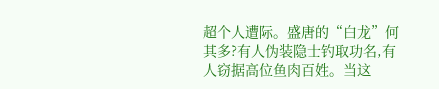超个人遭际。盛唐的“白龙”何其多?有人伪装隐士钓取功名,有人窃据高位鱼肉百姓。当这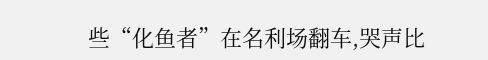些“化鱼者”在名利场翻车,哭声比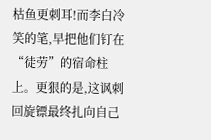枯鱼更刺耳!而李白冷笑的笔,早把他们钉在“徒劳”的宿命柱上。更狠的是,这讽刺回旋镖最终扎向自己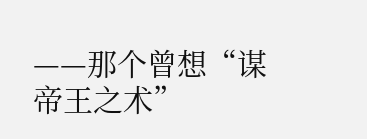——那个曾想“谋帝王之术”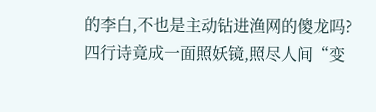的李白,不也是主动钻进渔网的傻龙吗?四行诗竟成一面照妖镜,照尽人间“变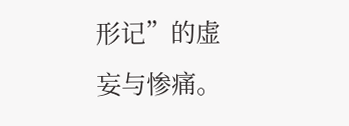形记”的虚妄与惨痛。